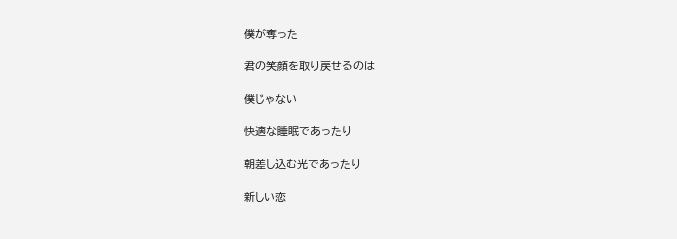僕が奪った

君の笑顔を取り戻せるのは

僕じゃない

快適な睡眠であったり

朝差し込む光であったり

新しい恋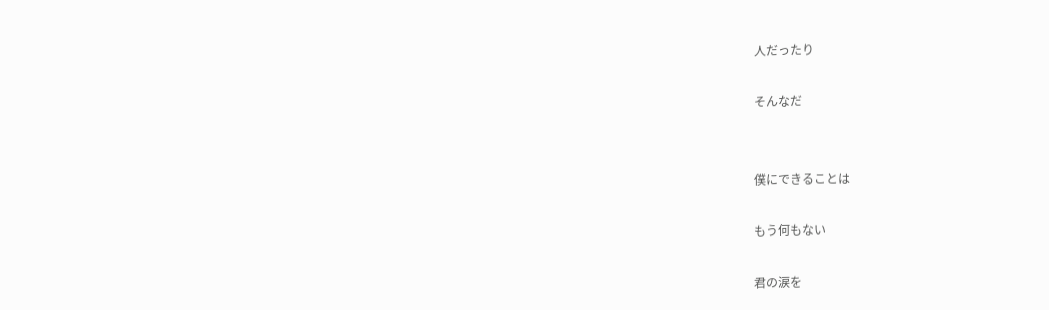人だったり

そんなだ


僕にできることは

もう何もない

君の涙を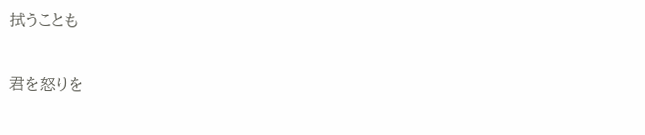拭うことも

君を怒りを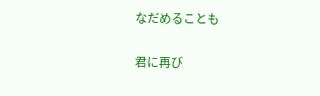なだめることも

君に再び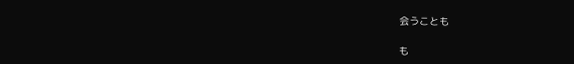会うことも

も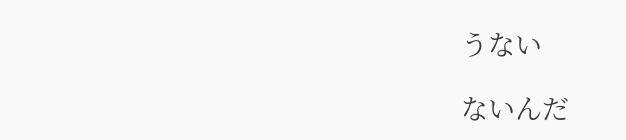うない

ないんだ